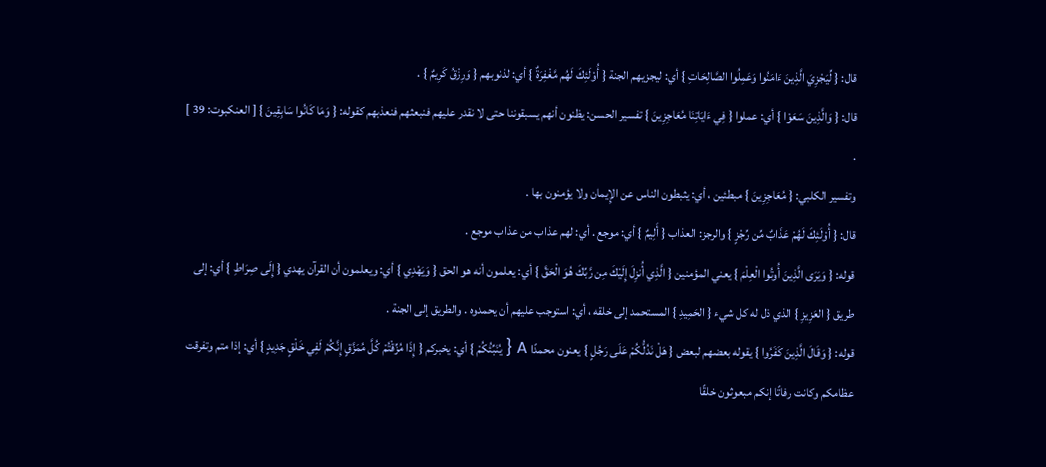قال: { لِّيَجْزِيَ الَّذِينَ ءَامَنُوا وَعَمِلُوا الصَّالِحَاتِ } أي: ليجزيهم الجنة { أُوْلَئِكَ لَهُم مَّغْفِرَةٌ } أي: لذنوبهم { وَرِزْقُ كَرِيمٌ } .
قال: { وَالَّذِينَ سَعَوْا } أي: عملوا { فِي ءَايَاتِنَا مُعَاجِزِينَ } تفسير الحسن: يظنون أنهم يسبقوننا حتى لا نقدر عليهم فنبعثهم فنعذبهم كقوله: { وَمَا كَانُوا سَابِقِينَ } [ العنكبوت: 39 ] .
وتفسير الكلبي: { مُعَاجِزِينَ } مبطئين ، أي: يثبطون الناس عن الإِيمان ولا يؤمنون بها .
قال: { أُوْلَئِكَ لَهُمْ عَذَابٌ مِّن رِّجْزٍ } والرجز: العذاب { أَلِيمٌ } أي: موجع . أي: لهم عذاب من عذاب موجع .
قوله: { وَيَرَى الَّذِينَ أُوتُوا الْعِلْمَ } يعني المؤمنين { الَّذِي أُنزِلَ إِلَيْكَ مِن رَّبِّكَ هُوَ الْحَقَّ } أي: يعلمون أنه هو الحق { وَيَهْدِي } أي: ويعلمون أن القرآن يهدي { إِلَى صِرَاطِ } أي: إلى طريق { العَزِيزِ } الذي ذل له كل شيء { الحَمِيدِ } المستحمد إلى خلقه ، أي: استوجب عليهم أن يحمدوه . والطريق إلى الجنة .
قوله: { وَقَالَ الَّذِينَ كَفَرُوا } يقوله بعضهم لبعض { هَلْ نَدُلُّكُمْ عَلَى رَجُلٍ } يعنون محمدًا A { يُنَبِّئُكُمْ } أي: يخبركم { إِذَا مُزِّقْتُمْ كُلَّ مُمَزَّقٍ إِنَّكُمْ لَفِي خَلْقٍ جَدِيدٍ } أي: إذا متم وتفرقت عظامكم وكانت رفاتًا إنكم مبعوثون خلقًا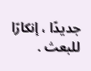جديدًا ، إنكارًا للبعث .